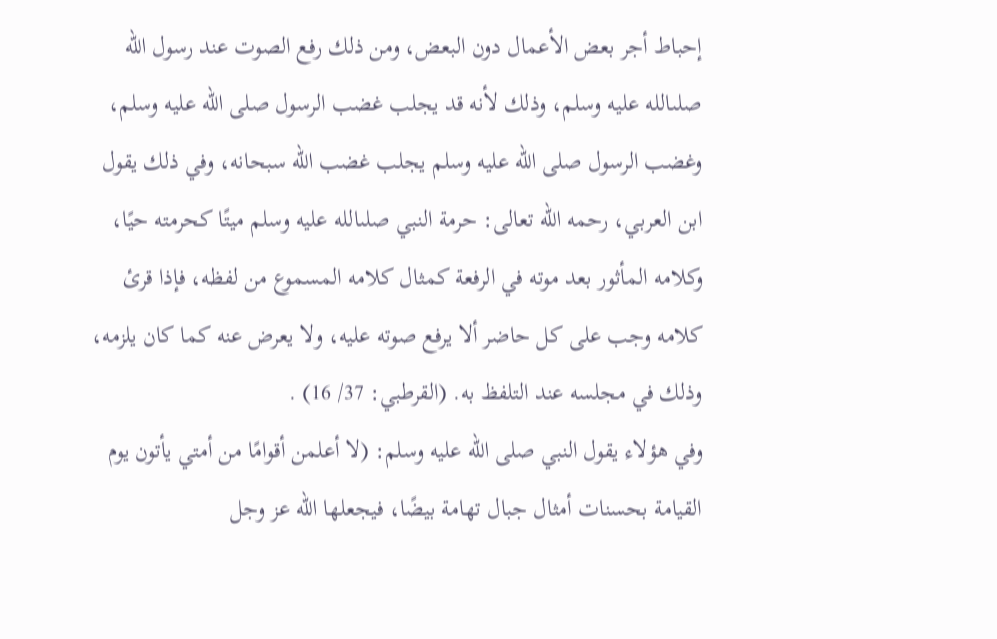إحباط أجر بعض الأعمال دون البعض، ومن ذلك رفع الصوت عند رسول الله صلىالله عليه وسلم، وذلك لأنه قد يجلب غضب الرسول صلى الله عليه وسلم، وغضب الرسول صلى الله عليه وسلم يجلب غضب الله سبحانه، وفي ذلك يقول ابن العربي، رحمه الله تعالى: حرمة النبي صلىالله عليه وسلم ميتًا كحرمته حيًا، وكلامه المأثور بعد موته في الرفعة كمثال كلامه المسموع من لفظه، فإذا قرئ كلامه وجب على كل حاضر ألا يرفع صوته عليه، ولا يعرض عنه كما كان يلزمه، وذلك في مجلسه عند التلفظ به. (القرطبي: 37/ 16) .
وفي هؤلاء يقول النبي صلى الله عليه وسلم: (لا أعلمن أقوامًا من أمتي يأتون يوم القيامة بحسنات أمثال جبال تهامة بيضًا، فيجعلها الله عز وجل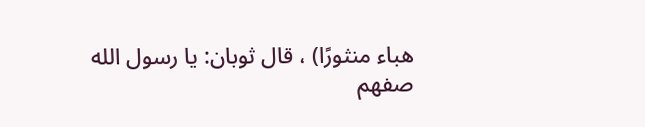هباء منثورًا) ، قال ثوبان: يا رسول الله صفهم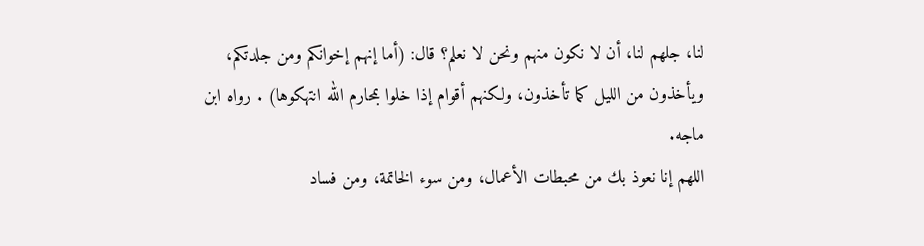لنا، جلهم لنا، أن لا نكون منهم ونحن لا نعلم؟ قال: (أما إنهم إخوانكم ومن جلدتكم، ويأخذون من الليل كما تأخذون، ولكنهم أقوام إذا خلوا بمحارم الله انتهكوها) . رواه ابن ماجه.
اللهم إنا نعوذ بك من محبطات الأعمال، ومن سوء الخاتمة، ومن فساد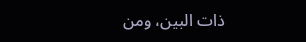ذات البين، ومن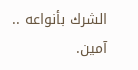الشرك بأنواعه .. آمين.